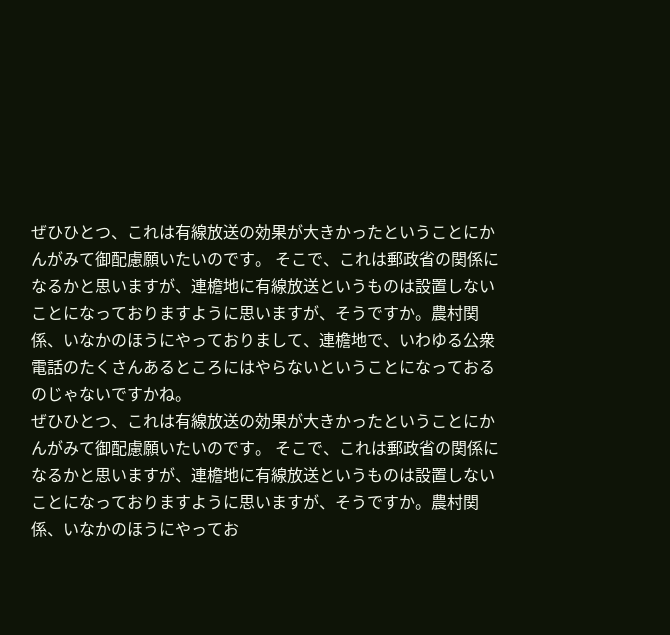ぜひひとつ、これは有線放送の効果が大きかったということにかんがみて御配慮願いたいのです。 そこで、これは郵政省の関係になるかと思いますが、連檐地に有線放送というものは設置しないことになっておりますように思いますが、そうですか。農村関係、いなかのほうにやっておりまして、連檐地で、いわゆる公衆電話のたくさんあるところにはやらないということになっておるのじゃないですかね。
ぜひひとつ、これは有線放送の効果が大きかったということにかんがみて御配慮願いたいのです。 そこで、これは郵政省の関係になるかと思いますが、連檐地に有線放送というものは設置しないことになっておりますように思いますが、そうですか。農村関係、いなかのほうにやってお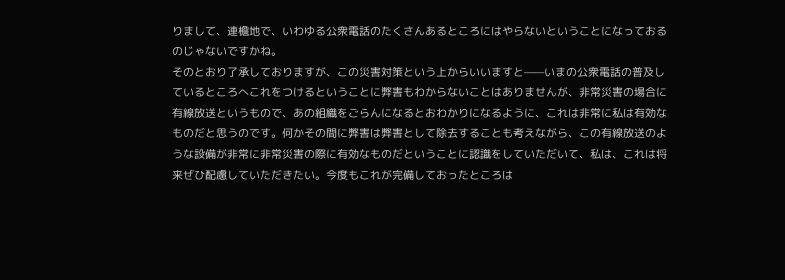りまして、連檐地で、いわゆる公衆電話のたくさんあるところにはやらないということになっておるのじゃないですかね。
そのとおり了承しておりますが、この災害対策という上からいいますと——いまの公衆電話の普及しているところへこれをつけるということに弊害もわからないことはありませんが、非常災害の場合に有線放送というもので、あの組織をごらんになるとおわかりになるように、これは非常に私は有効なものだと思うのです。何かその間に弊害は弊害として除去することも考えながら、この有線放送のような設備が非常に非常災害の際に有効なものだということに認識をしていただいて、私は、これは将来ぜひ配慮していただきたい。今度もこれが完備しておったところは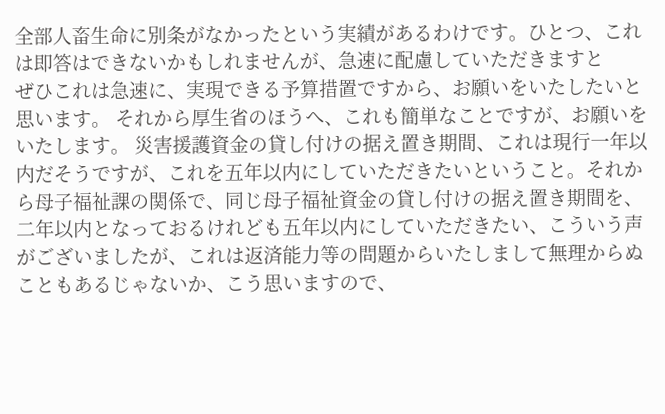全部人畜生命に別条がなかったという実績があるわけです。ひとつ、これは即答はできないかもしれませんが、急速に配慮していただきますと
ぜひこれは急速に、実現できる予算措置ですから、お願いをいたしたいと思います。 それから厚生省のほうへ、これも簡単なことですが、お願いをいたします。 災害援護資金の貸し付けの据え置き期間、これは現行一年以内だそうですが、これを五年以内にしていただきたいということ。それから母子福祉課の関係で、同じ母子福祉資金の貸し付けの据え置き期間を、二年以内となっておるけれども五年以内にしていただきたい、こういう声がございましたが、これは返済能力等の問題からいたしまして無理からぬこともあるじゃないか、こう思いますので、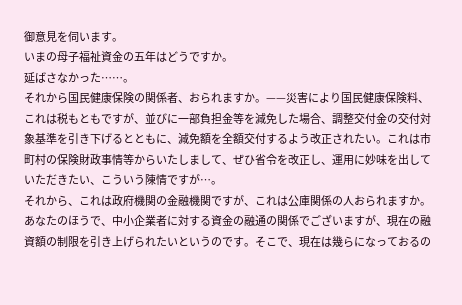御意見を伺います。
いまの母子福祉資金の五年はどうですか。
延ばさなかった……。
それから国民健康保険の関係者、おられますか。——災害により国民健康保険料、これは税もともですが、並びに一部負担金等を減免した場合、調整交付金の交付対象基準を引き下げるとともに、減免額を全額交付するよう改正されたい。これは市町村の保険財政事情等からいたしまして、ぜひ省令を改正し、運用に妙味を出していただきたい、こういう陳情ですが…。
それから、これは政府機関の金融機関ですが、これは公庫関係の人おられますか。
あなたのほうで、中小企業者に対する資金の融通の関係でございますが、現在の融資額の制限を引き上げられたいというのです。そこで、現在は幾らになっておるの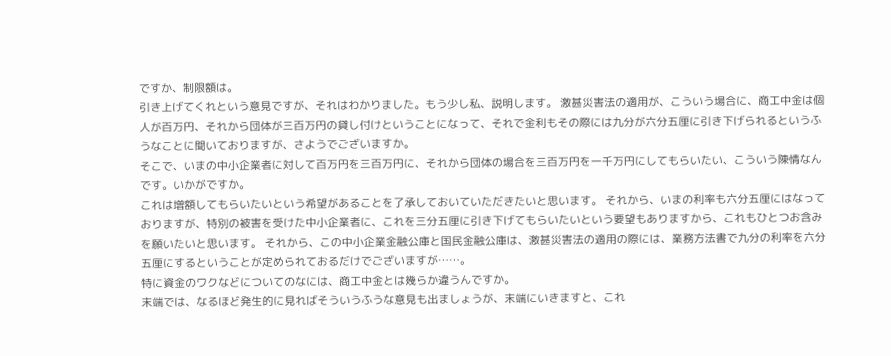ですか、制限額は。
引き上げてくれという意見ですが、それはわかりました。もう少し私、説明します。 激甚災害法の適用が、こういう場合に、商工中金は個人が百万円、それから団体が三百万円の貸し付けということになって、それで金利もその際には九分が六分五厘に引き下げられるというふうなことに聞いておりますが、さようでございますか。
そこで、いまの中小企業者に対して百万円を三百万円に、それから団体の場合を三百万円を一千万円にしてもらいたい、こういう陳情なんです。いかがですか。
これは増額してもらいたいという希望があることを了承しておいていただきたいと思います。 それから、いまの利率も六分五厘にはなっておりますが、特別の被害を受けた中小企業者に、これを三分五厘に引き下げてもらいたいという要望もありますから、これもひとつお含みを願いたいと思います。 それから、この中小企業金融公庫と国民金融公庫は、激甚災害法の適用の際には、業務方法書で九分の利率を六分五厘にするということが定められておるだけでございますが……。
特に資金のワクなどについてのなには、商工中金とは幾らか違うんですか。
末端では、なるほど発生的に見ればそういうふうな意見も出ましょうが、末端にいきますと、これ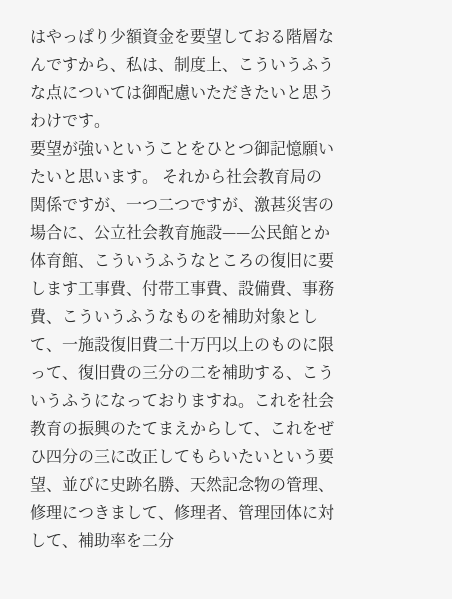はやっぱり少額資金を要望しておる階層なんですから、私は、制度上、こういうふうな点については御配慮いただきたいと思うわけです。
要望が強いということをひとつ御記憶願いたいと思います。 それから社会教育局の関係ですが、一つ二つですが、激甚災害の場合に、公立社会教育施設——公民館とか体育館、こういうふうなところの復旧に要します工事費、付帯工事費、設備費、事務費、こういうふうなものを補助対象として、一施設復旧費二十万円以上のものに限って、復旧費の三分の二を補助する、こういうふうになっておりますね。これを社会教育の振興のたてまえからして、これをぜひ四分の三に改正してもらいたいという要望、並びに史跡名勝、天然記念物の管理、修理につきまして、修理者、管理団体に対して、補助率を二分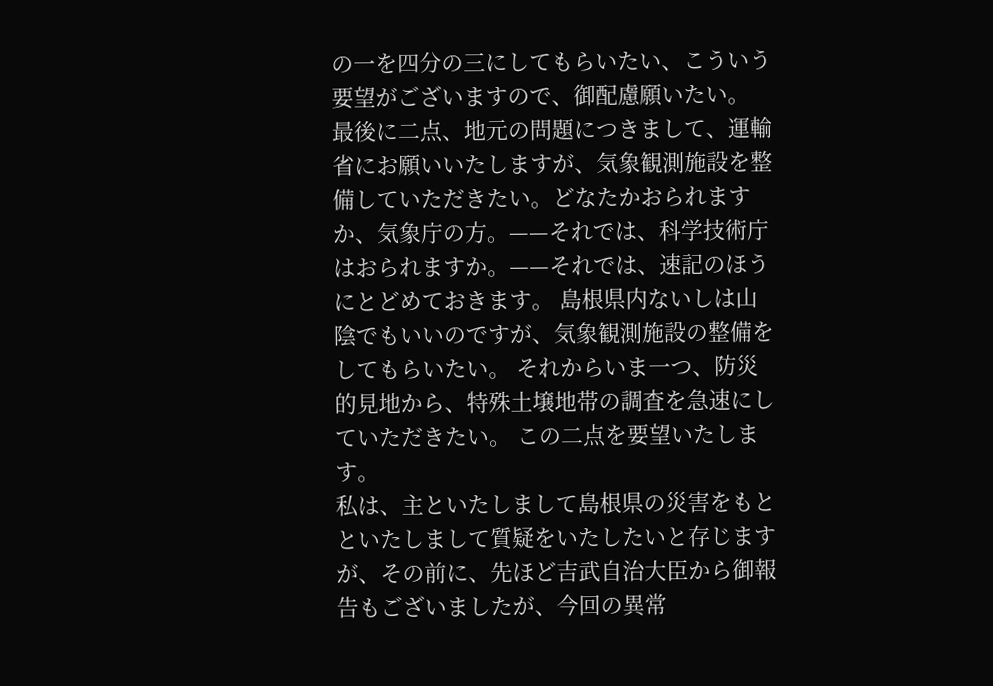の一を四分の三にしてもらいたい、こういう要望がございますので、御配慮願いたい。
最後に二点、地元の問題につきまして、運輸省にお願いいたしますが、気象観測施設を整備していただきたい。どなたかおられますか、気象庁の方。——それでは、科学技術庁はおられますか。——それでは、速記のほうにとどめておきます。 島根県内ないしは山陰でもいいのですが、気象観測施設の整備をしてもらいたい。 それからいま一つ、防災的見地から、特殊土壌地帯の調査を急速にしていただきたい。 この二点を要望いたします。
私は、主といたしまして島根県の災害をもとといたしまして質疑をいたしたいと存じますが、その前に、先ほど吉武自治大臣から御報告もございましたが、今回の異常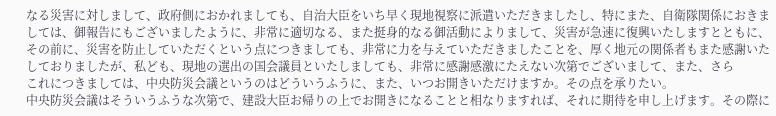なる災害に対しまして、政府側におかれましても、自治大臣をいち早く現地視察に派遣いただきましたし、特にまた、自衛隊関係におきましては、御報告にもございましたように、非常に適切なる、また挺身的なる御活動によりまして、災害が急速に復興いたしますとともに、その前に、災害を防止していただくという点につきましても、非常に力を与えていただきましたことを、厚く地元の関係者もまた感謝いたしておりましたが、私ども、現地の選出の国会議員といたしましても、非常に感謝感激にたえない次第でございまして、また、さら
これにつきましては、中央防災会議というのはどういうふうに、また、いつお開きいただけますか。その点を承りたい。
中央防災会議はそういうふうな次第で、建設大臣お帰りの上でお開きになることと相なりますれば、それに期待を申し上げます。その際に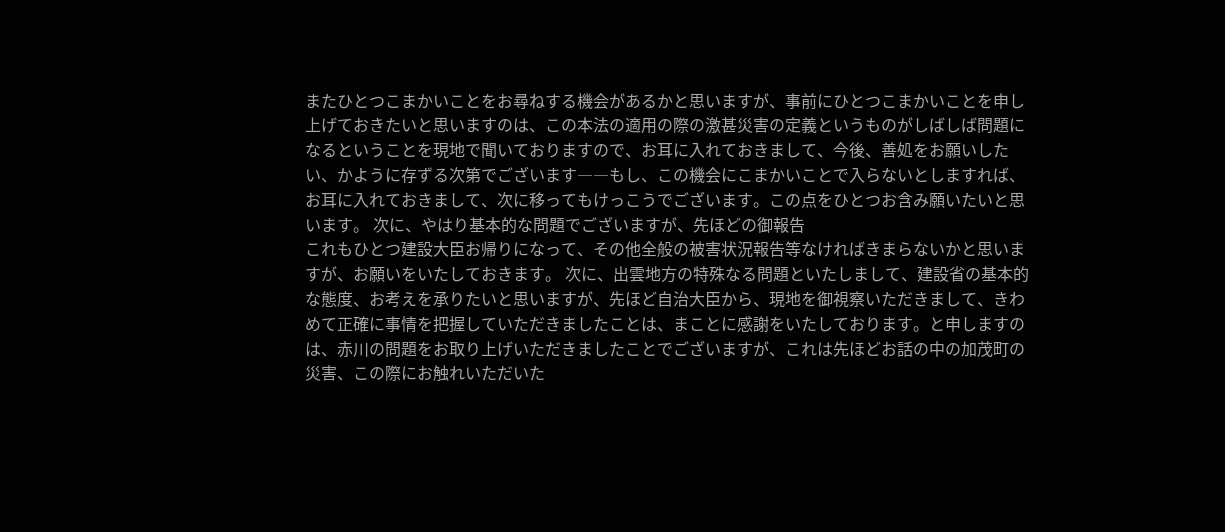またひとつこまかいことをお尋ねする機会があるかと思いますが、事前にひとつこまかいことを申し上げておきたいと思いますのは、この本法の適用の際の激甚災害の定義というものがしばしば問題になるということを現地で聞いておりますので、お耳に入れておきまして、今後、善処をお願いしたい、かように存ずる次第でございます――もし、この機会にこまかいことで入らないとしますれば、お耳に入れておきまして、次に移ってもけっこうでございます。この点をひとつお含み願いたいと思います。 次に、やはり基本的な問題でございますが、先ほどの御報告
これもひとつ建設大臣お帰りになって、その他全般の被害状況報告等なければきまらないかと思いますが、お願いをいたしておきます。 次に、出雲地方の特殊なる問題といたしまして、建設省の基本的な態度、お考えを承りたいと思いますが、先ほど自治大臣から、現地を御視察いただきまして、きわめて正確に事情を把握していただきましたことは、まことに感謝をいたしております。と申しますのは、赤川の問題をお取り上げいただきましたことでございますが、これは先ほどお話の中の加茂町の災害、この際にお触れいただいた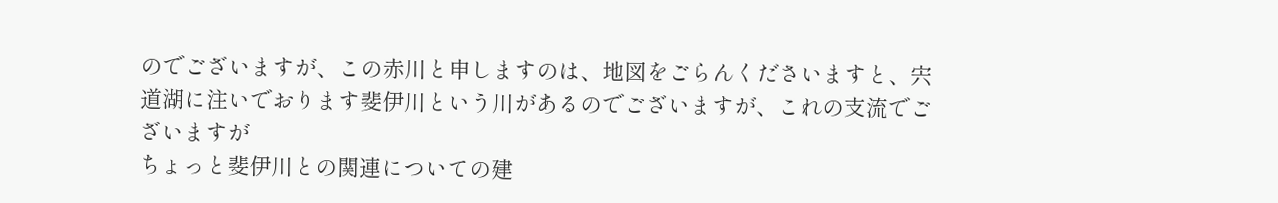のでございますが、この赤川と申しますのは、地図をごらんくださいますと、宍道湖に注いでおります斐伊川という川があるのでございますが、これの支流でございますが
ちょっと斐伊川との関連についての建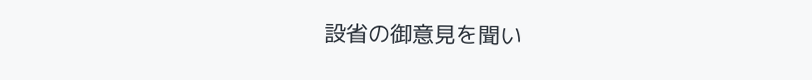設省の御意見を聞い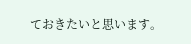ておきたいと思います。